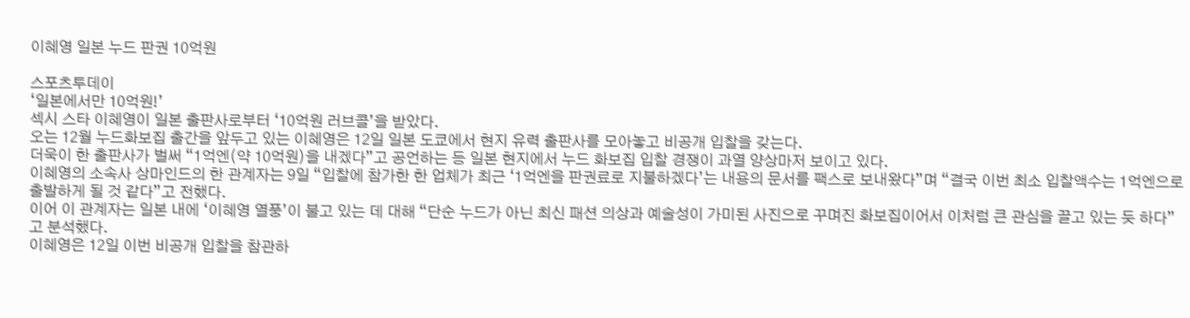이혜영 일본 누드 판권 10억원

스포츠투데이
‘일본에서만 10억원!’
섹시 스타 이혜영이 일본 출판사로부터 ‘10억원 러브콜’을 받았다.
오는 12월 누드화보집 출간을 앞두고 있는 이혜영은 12일 일본 도쿄에서 현지 유력 출판사를 모아놓고 비공개 입찰을 갖는다.
더욱이 한 출판사가 벌써 “1억엔(약 10억원)을 내겠다”고 공언하는 등 일본 현지에서 누드 화보집 입찰 경쟁이 과열 양상마저 보이고 있다.
이혜영의 소속사 상마인드의 한 관계자는 9일 “입찰에 참가한 한 업체가 최근 ‘1억엔을 판권료로 지불하겠다’는 내용의 문서를 팩스로 보내왔다”며 “결국 이번 최소 입찰액수는 1억엔으로 출발하게 될 것 같다”고 전했다.
이어 이 관계자는 일본 내에 ‘이혜영 열풍’이 불고 있는 데 대해 “단순 누드가 아닌 최신 패션 의상과 예술성이 가미된 사진으로 꾸며진 화보집이어서 이처럼 큰 관심을 끌고 있는 듯 하다”고 분석했다.
이혜영은 12일 이번 비공개 입찰을 참관하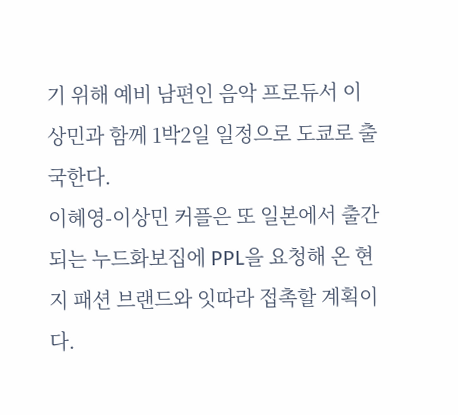기 위해 예비 남편인 음악 프로듀서 이상민과 함께 1박2일 일정으로 도쿄로 출국한다.
이혜영-이상민 커플은 또 일본에서 출간되는 누드화보집에 PPL을 요청해 온 현지 패션 브랜드와 잇따라 접촉할 계획이다.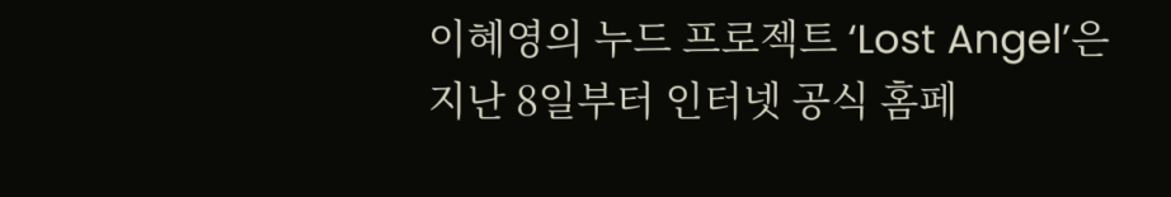이혜영의 누드 프로젝트 ‘Lost Angel’은 지난 8일부터 인터넷 공식 홈페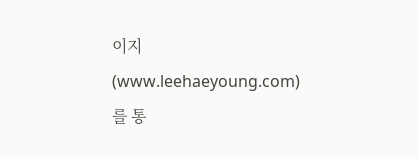이지(www.leehaeyoung.com)를 통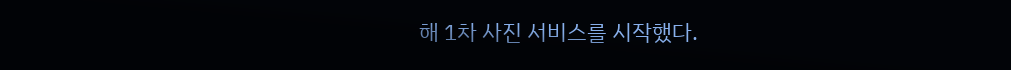해 1차 사진 서비스를 시작했다.